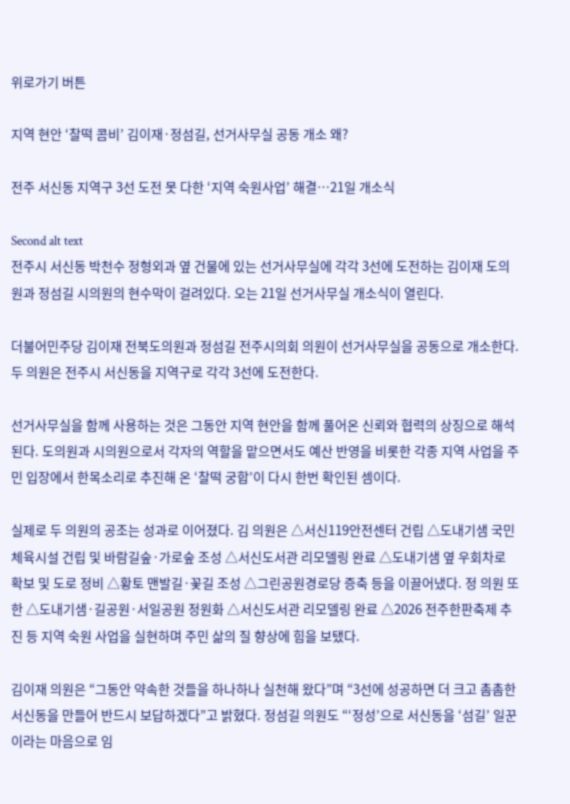위로가기 버튼

지역 현안 ‘찰떡 콤비’ 김이재·정섬길, 선거사무실 공동 개소 왜?

전주 서신동 지역구 3선 도전 못 다한 ‘지역 숙원사업’ 해결…21일 개소식

Second alt text
전주시 서신동 박천수 정형외과 옆 건물에 있는 선거사무실에 각각 3선에 도전하는 김이재 도의원과 정섬길 시의원의 현수막이 걸려있다. 오는 21일 선거사무실 개소식이 열린다.

더불어민주당 김이재 전북도의원과 정섬길 전주시의회 의원이 선거사무실을 공동으로 개소한다. 두 의원은 전주시 서신동을 지역구로 각각 3선에 도전한다.

선거사무실을 함께 사용하는 것은 그동안 지역 현안을 함께 풀어온 신뢰와 협력의 상징으로 해석된다. 도의원과 시의원으로서 각자의 역할을 맡으면서도 예산 반영을 비롯한 각종 지역 사업을 주민 입장에서 한목소리로 추진해 온 ‘찰떡 궁합’이 다시 한번 확인된 셈이다.

실제로 두 의원의 공조는 성과로 이어졌다. 김 의원은 △서신119안전센터 건립 △도내기샘 국민체육시설 건립 및 바람길숲·가로숲 조성 △서신도서관 리모델링 완료 △도내기샘 옆 우회차로 확보 및 도로 정비 △황토 맨발길·꽃길 조성 △그린공원경로당 증축 등을 이끌어냈다. 정 의원 또한 △도내기샘·길공원·서일공원 정원화 △서신도서관 리모델링 완료 △2026 전주한판축제 추진 등 지역 숙원 사업을 실현하며 주민 삶의 질 향상에 힘을 보탰다.

김이재 의원은 “그동안 약속한 것들을 하나하나 실천해 왔다”며 “3선에 성공하면 더 크고 촘촘한 서신동을 만들어 반드시 보답하겠다”고 밝혔다. 정섬길 의원도 “‘정성’으로 서신동을 ‘섬길’ 일꾼이라는 마음으로 임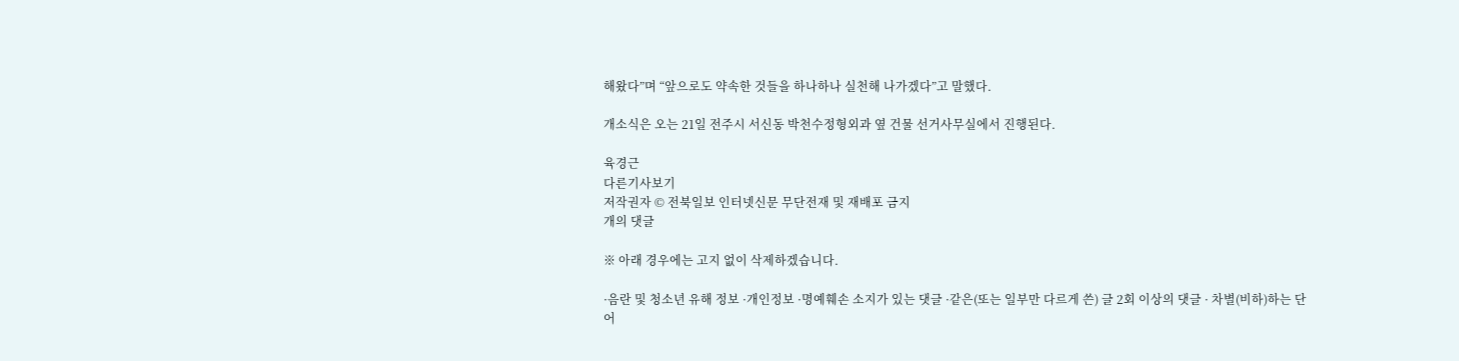해왔다”며 “앞으로도 약속한 것들을 하나하나 실천해 나가겠다”고 말했다.

개소식은 오는 21일 전주시 서신동 박천수정형외과 옆 건물 선거사무실에서 진행된다.

육경근
다른기사보기
저작권자 © 전북일보 인터넷신문 무단전재 및 재배포 금지
개의 댓글

※ 아래 경우에는 고지 없이 삭제하겠습니다.

·음란 및 청소년 유해 정보 ·개인정보 ·명예훼손 소지가 있는 댓글 ·같은(또는 일부만 다르게 쓴) 글 2회 이상의 댓글 · 차별(비하)하는 단어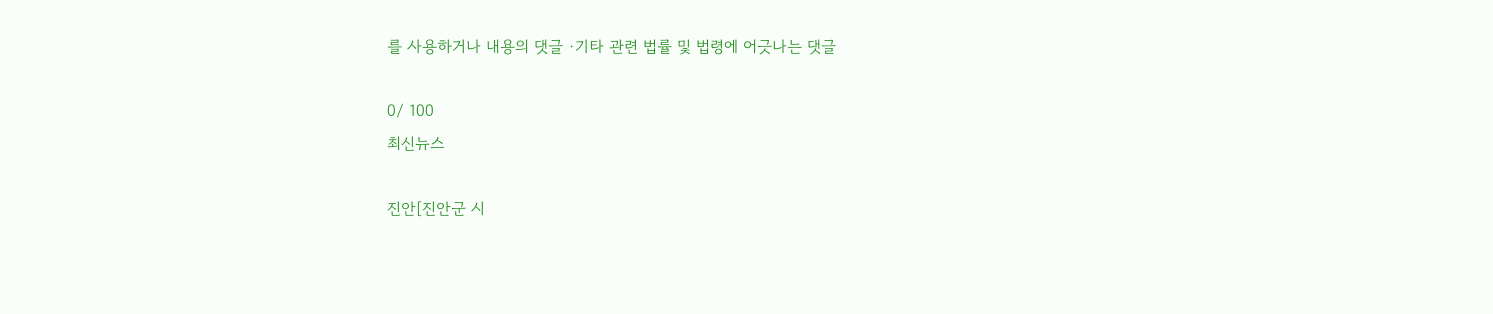를 사용하거나 내용의 댓글 ·기타 관련 법률 및 법령에 어긋나는 댓글

0/ 100
최신뉴스

진안[진안군 시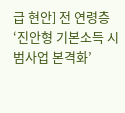급 현안] 전 연령층 ‘진안형 기본소득 시범사업 본격화’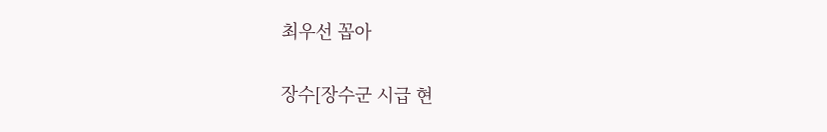최우선 꼽아

장수[장수군 시급 현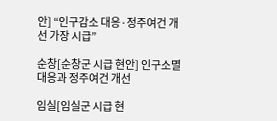안] “인구감소 대응·정주여건 개선 가장 시급”

순창[순창군 시급 현안] 인구소멸 대응과 정주여건 개선

임실[임실군 시급 현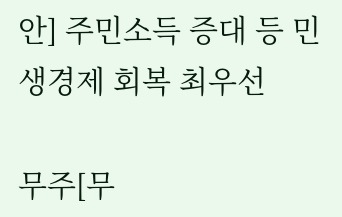안] 주민소득 증대 등 민생경제 회복 최우선

무주[무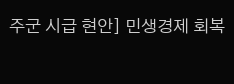주군 시급 현안] 민생경제 회복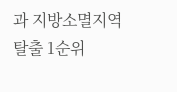과 지방소멸지역 탈출 1순위